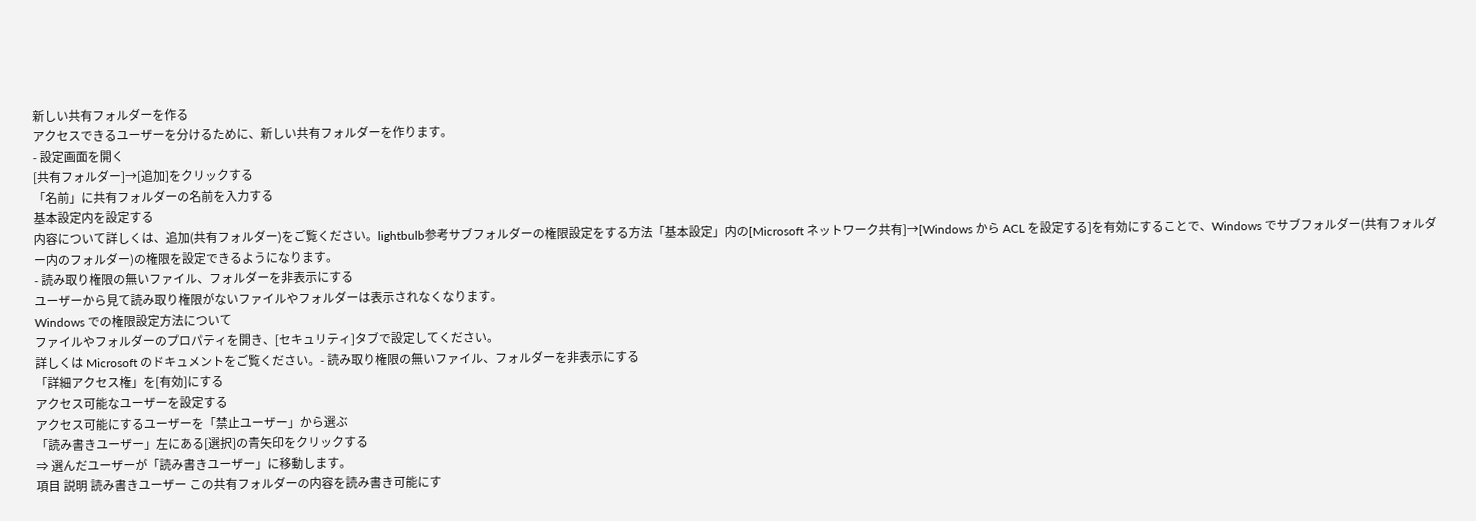新しい共有フォルダーを作る
アクセスできるユーザーを分けるために、新しい共有フォルダーを作ります。
- 設定画面を開く
[共有フォルダー]→[追加]をクリックする
「名前」に共有フォルダーの名前を入力する
基本設定内を設定する
内容について詳しくは、追加(共有フォルダー)をご覧ください。lightbulb参考サブフォルダーの権限設定をする方法「基本設定」内の[Microsoft ネットワーク共有]→[Windows から ACL を設定する]を有効にすることで、Windows でサブフォルダー(共有フォルダー内のフォルダー)の権限を設定できるようになります。
- 読み取り権限の無いファイル、フォルダーを非表示にする
ユーザーから見て読み取り権限がないファイルやフォルダーは表示されなくなります。
Windows での権限設定方法について
ファイルやフォルダーのプロパティを開き、[セキュリティ]タブで設定してください。
詳しくは Microsoft のドキュメントをご覧ください。- 読み取り権限の無いファイル、フォルダーを非表示にする
「詳細アクセス権」を[有効]にする
アクセス可能なユーザーを設定する
アクセス可能にするユーザーを「禁止ユーザー」から選ぶ
「読み書きユーザー」左にある[選択]の青矢印をクリックする
⇒ 選んだユーザーが「読み書きユーザー」に移動します。
項目 説明 読み書きユーザー この共有フォルダーの内容を読み書き可能にす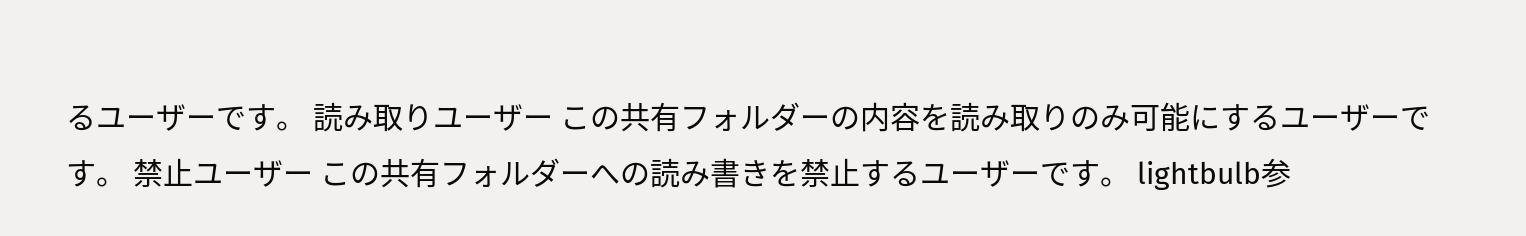るユーザーです。 読み取りユーザー この共有フォルダーの内容を読み取りのみ可能にするユーザーです。 禁止ユーザー この共有フォルダーへの読み書きを禁止するユーザーです。 lightbulb参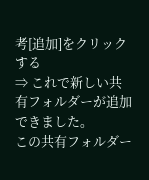考[追加]をクリックする
⇒ これで新しい共有フォルダーが追加できました。
この共有フォルダー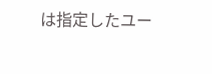は指定したユー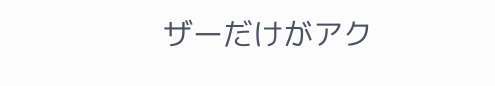ザーだけがアク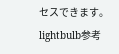セスできます。
lightbulb参考